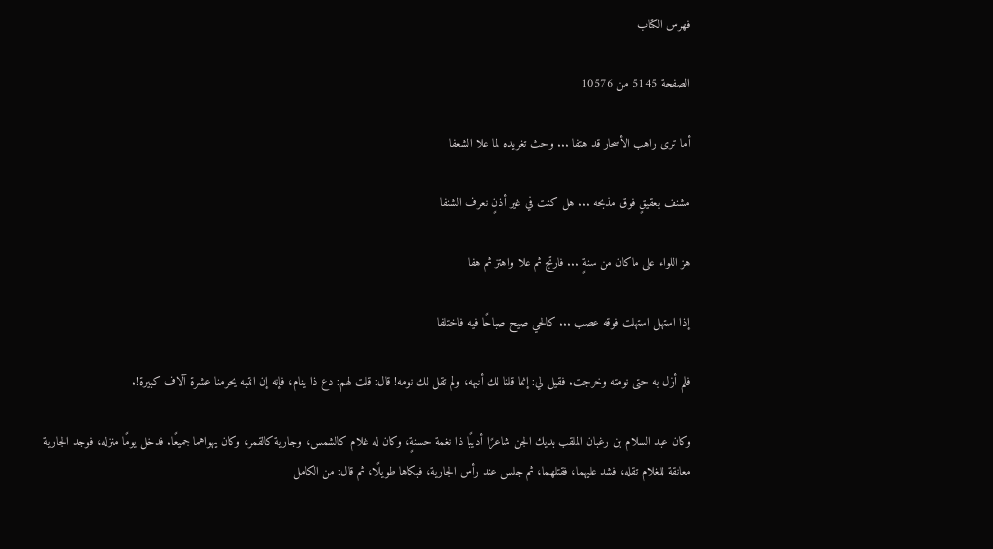فهرس الكتاب

الصفحة 5145 من 10576

أما ترى راهب الأسحار قد هتفا ... وحث تغريده لما علا الشعفا

مشنف بعقيقٍ فوق مذبحه ... هل كنت في غير أذنٍ نعرف الشنفا

هز اللواء على ماكان من سنةٍ ... فارتج ثم علا واهتز ثم هفا

إذا استهل استهلت فوقه عصب ... كالحي صيح صباحًا فيه فاختلفا

فلم أزل به حتى نومته وخرجت. فقيل لي: إنما قلنا لك أنبهه، ولم تقل لك نومه! قال: قلت لهم: دع ذا ينام، فإنه إن انتبه يحرمنا عشرة آلاف كبيرة!.

وكان عبد السلام بن رغبان الملقب بديك الجن شاعرًا أديبًا ذا نغمة حسنةٍ، وكان له غلام كالشمس، وجارية كالقمر، وكان يهواهما جميعًا. فدخل يومًا منزله، فوجد الجارية معانقة للغلام تقله، فشد عليهما، فقتلهما، ثم جلس عند رأس الجارية، فبكاها طويلًا، ثم قال: من الكامل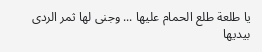يا طلعة طلع الحمام عليها ... وجنى لها ثمر الردى بيديها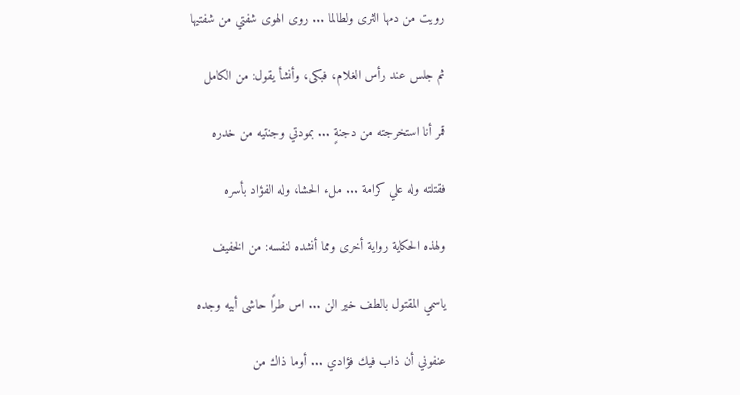رويت من دمها الثرى ولطالما ... روى الهوى شفتي من شفتيها

ثم جلس عند رأس الغلام، فبكى، وأنشأ يقول: من الكامل

قمر أنا استخرجته من دجنةٍ ... بمودتي وجنتيه من خدره

فقتلته وله علي كرامة ... ملء الحشا، وله الفؤاد بأسره

ولهذه الحكاية رواية أخرى ومما أنشده لنفسه: من الخفيف

ياسمي المقتول بالطف خير الن ... اس طرًا حاشى أبيه وجده

عنفوني أن ذاب فيك فؤادي ... أوما ذاك من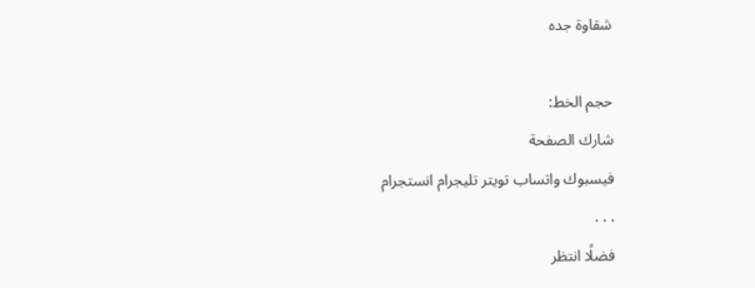شقاوة جده

حجم الخط:
شارك الصفحة
فيسبوك واتساب تويتر تليجرام انستجرام
. . .
فضلًا انتظر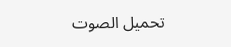تحميل الصوت